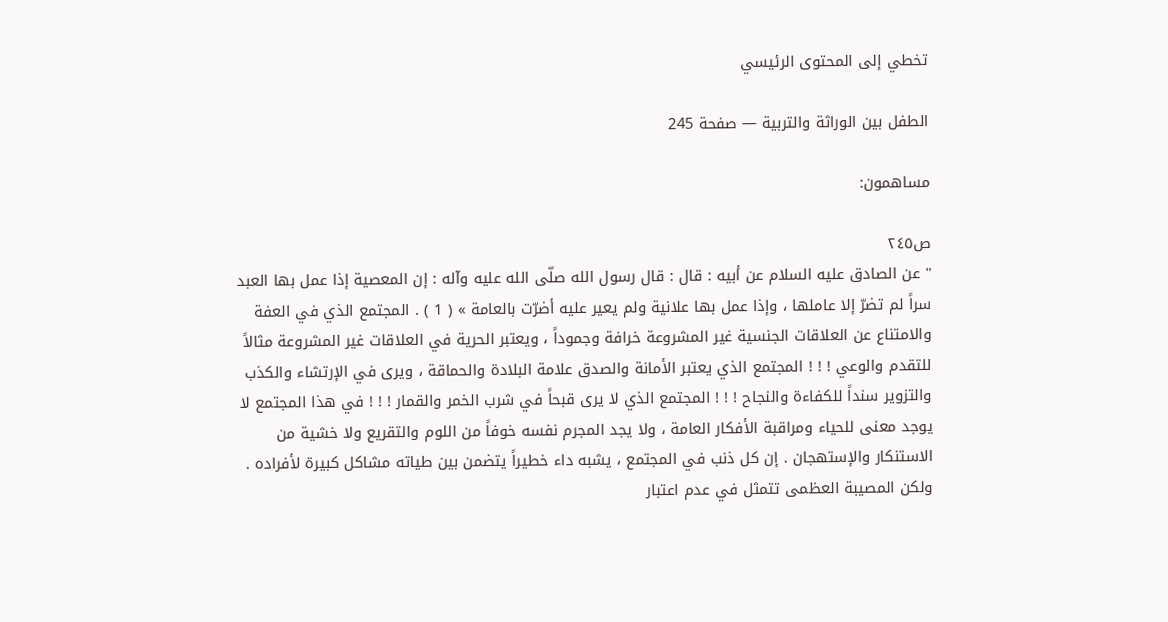تخطي إلى المحتوى الرئيسي

الطفل بين الوراثة والتربية — صفحة 245

مساهمون:

ص٢٤٥
" عن الصادق عليه السلام عن أبيه : قال : قال رسول الله صلّى الله عليه وآله : إن المعصية إذا عمل بها العبد سراً لم تضرّ إلا عاملها ، وإذا عمل بها علانية ولم يعير عليه أضرّت بالعامة » ( 1 ) . المجتمع الذي في العفة والامتناع عن العلاقات الجنسية غير المشروعة خرافة وجموداً ، ويعتبر الحرية في العلاقات غير المشروعة مثالاً للتقدم والوعي ! ! ! المجتمع الذي يعتبر الأمانة والصدق علامة البلادة والحماقة ، ويرى في الإرتشاء والكذب والتزوير سنداً للكفاءة والنجاح ! ! ! المجتمع الذي لا يرى قبحاً في شرب الخمر والقمار ! ! ! في هذا المجتمع لا يوجد معنى للحياء ومراقبة الأفكار العامة ، ولا يجد المجرم نفسه خوفاً من اللوم والتقريع ولا خشية من الاستنكار والإستهجان . إن كل ذنب في المجتمع ، يشبه داء خطيراً يتضمن بين طياته مشاكل كبيرة لأفراده . ولكن المصيبة العظمى تتمثل في عدم اعتبار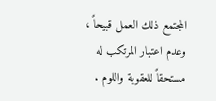المجتمع ذلك العمل قبيحاً ، وعدم اعتبار المرتكب له مستحقاً للعقوبة واللوم .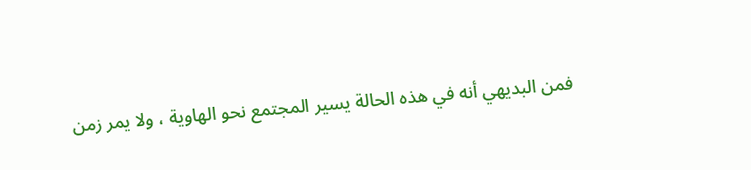فمن البديهي أنه في هذه الحالة يسير المجتمع نحو الهاوية ، ولا يمر زمن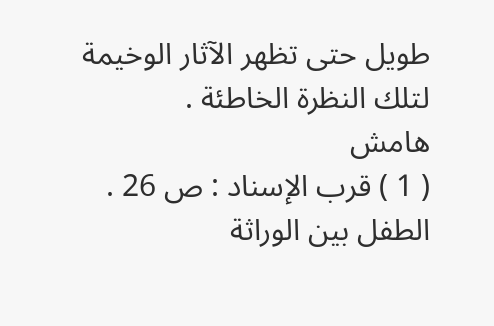طويل حتى تظهر الآثار الوخيمة لتلك النظرة الخاطئة .
هامش
( 1 ) قرب الإسناد : ص 26 .
الطفل بين الوراثة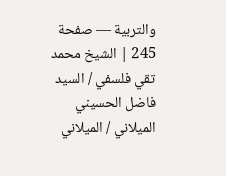والتربية — صفحة 245 | الشيخ محمد تقي فلسفي / السيد فاضل الحسيني الميلاني / الميلاني